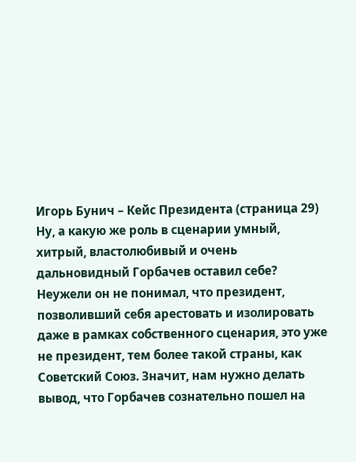Игорь Бунич – Кейс Президента (страница 29)
Ну, а какую же роль в сценарии умный, хитрый, властолюбивый и очень дальновидный Горбачев оставил себе? Неужели он не понимал, что президент, позволивший себя арестовать и изолировать даже в рамках собственного сценария, это уже не президент, тем более такой страны, как Советский Союз. Значит, нам нужно делать вывод, что Горбачев сознательно пошел на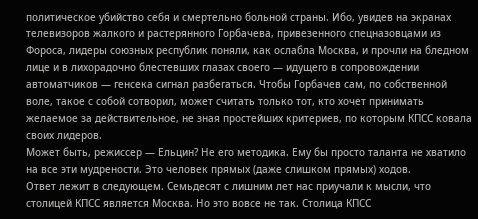политическое убийство себя и смертельно больной страны. Ибо, увидев на экранах телевизоров жалкого и растерянного Горбачева, привезенного спецназовцами из Фороса, лидеры союзных республик поняли, как ослабла Москва, и прочли на бледном лице и в лихорадочно блестевших глазах своего — идущего в сопровождении автоматчиков — генсека сигнал разбегаться. Чтобы Горбачев сам, по собственной воле, такое с собой сотворил, может считать только тот, кто хочет принимать желаемое за действительное, не зная простейших критериев, по которым КПСС ковала своих лидеров.
Может быть, режиссер — Ельцин? Не его методика. Ему бы просто таланта не хватило на все эти мудрености. Это человек прямых (даже слишком прямых) ходов.
Ответ лежит в следующем. Семьдесят с лишним лет нас приучали к мысли, что столицей КПСС является Москва. Но это вовсе не так. Столица КПСС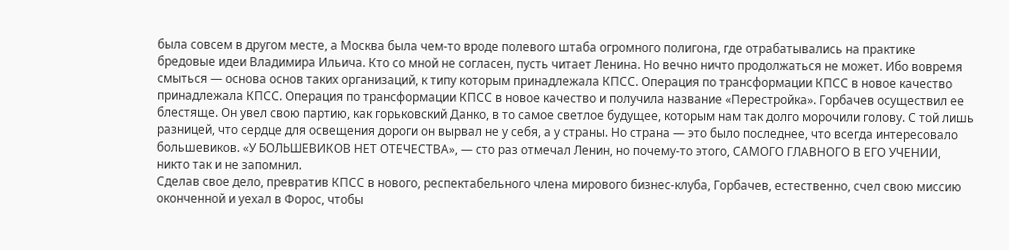была совсем в другом месте, а Москва была чем-то вроде полевого штаба огромного полигона, где отрабатывались на практике бредовые идеи Владимира Ильича. Кто со мной не согласен, пусть читает Ленина. Но вечно ничто продолжаться не может. Ибо вовремя смыться — основа основ таких организаций, к типу которым принадлежала КПСС. Операция по трансформации КПСС в новое качество принадлежала КПСС. Операция по трансформации КПСС в новое качество и получила название «Перестройка». Горбачев осуществил ее блестяще. Он увел свою партию, как горьковский Данко, в то самое светлое будущее, которым нам так долго морочили голову. С той лишь разницей, что сердце для освещения дороги он вырвал не у себя, а у страны. Но страна — это было последнее, что всегда интересовало большевиков. «У БОЛЬШЕВИКОВ НЕТ ОТЕЧЕСТВА», — сто раз отмечал Ленин, но почему-то этого, САМОГО ГЛАВНОГО В ЕГО УЧЕНИИ, никто так и не запомнил.
Сделав свое дело, превратив КПСС в нового, респектабельного члена мирового бизнес-клуба, Горбачев, естественно, счел свою миссию оконченной и уехал в Форос, чтобы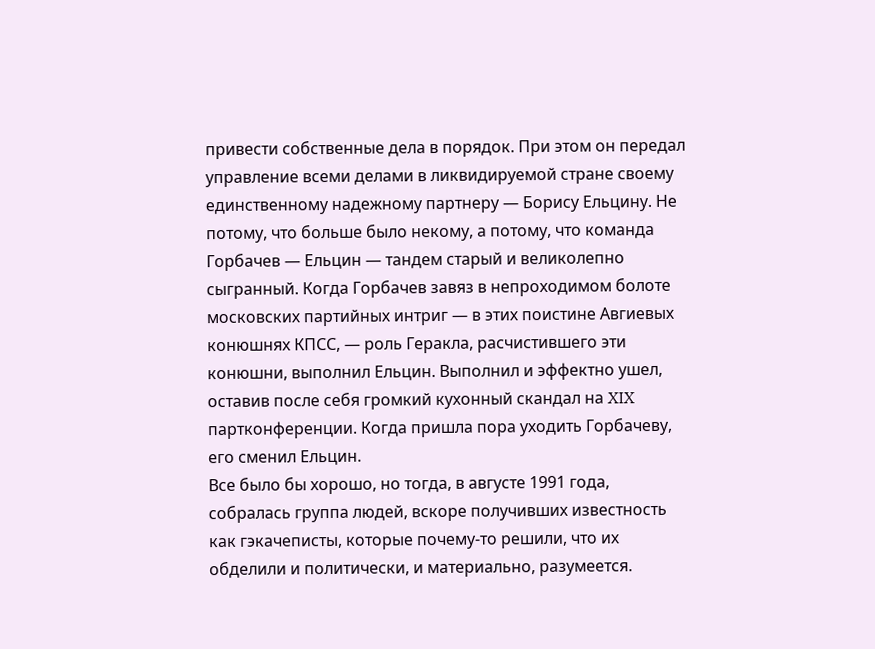привести собственные дела в порядок. При этом он передал управление всеми делами в ликвидируемой стране своему единственному надежному партнеру — Борису Ельцину. Не потому, что больше было некому, а потому, что команда Горбачев — Ельцин — тандем старый и великолепно сыгранный. Когда Горбачев завяз в непроходимом болоте московских партийных интриг — в этих поистине Авгиевых конюшнях КПСС, — роль Геракла, расчистившего эти конюшни, выполнил Ельцин. Выполнил и эффектно ушел, оставив после себя громкий кухонный скандал на XIX партконференции. Когда пришла пора уходить Горбачеву, его сменил Ельцин.
Все было бы хорошо, но тогда, в августе 1991 года, собралась группа людей, вскоре получивших известность как гэкачеписты, которые почему-то решили, что их обделили и политически, и материально, разумеется.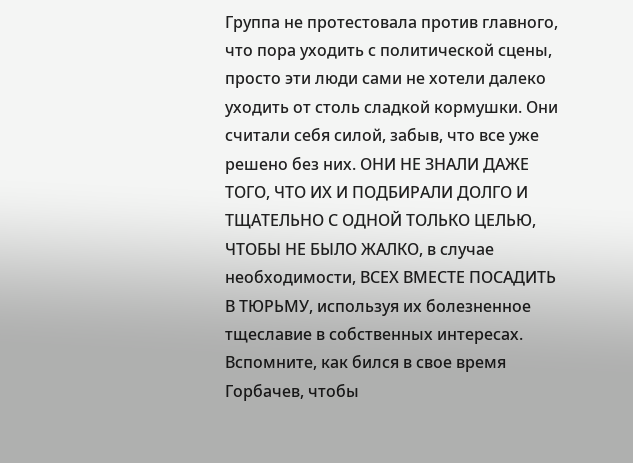Группа не протестовала против главного, что пора уходить с политической сцены, просто эти люди сами не хотели далеко уходить от столь сладкой кормушки. Они считали себя силой, забыв, что все уже решено без них. ОНИ НЕ ЗНАЛИ ДАЖЕ ТОГО, ЧТО ИХ И ПОДБИРАЛИ ДОЛГО И ТЩАТЕЛЬНО С ОДНОЙ ТОЛЬКО ЦЕЛЬЮ, ЧТОБЫ НЕ БЫЛО ЖАЛКО, в случае необходимости, ВСЕХ ВМЕСТЕ ПОСАДИТЬ В ТЮРЬМУ, используя их болезненное тщеславие в собственных интересах. Вспомните, как бился в свое время Горбачев, чтобы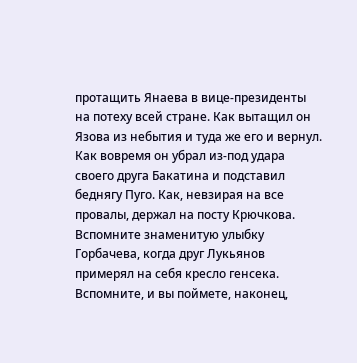протащить Янаева в вице-президенты на потеху всей стране. Как вытащил он Язова из небытия и туда же его и вернул. Как вовремя он убрал из-под удара своего друга Бакатина и подставил беднягу Пуго. Как, невзирая на все провалы, держал на посту Крючкова. Вспомните знаменитую улыбку Горбачева, когда друг Лукьянов примерял на себя кресло генсека. Вспомните, и вы поймете, наконец,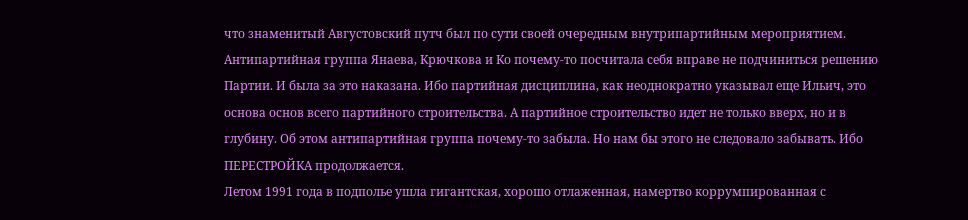что знаменитый Августовский путч был по сути своей очередным внутрипартийным мероприятием. Антипартийная группа Янаева, Крючкова и Ко почему-то посчитала себя вправе не подчиниться решению Партии. И была за это наказана. Ибо партийная дисциплина, как неоднократно указывал еще Ильич, это основа основ всего партийного строительства. А партийное строительство идет не только вверх, но и в глубину. Об этом антипартийная группа почему-то забыла. Но нам бы этого не следовало забывать. Ибо ПЕРЕСТРОЙКА продолжается.
Летом 1991 года в подполье ушла гигантская, хорошо отлаженная, намертво коррумпированная с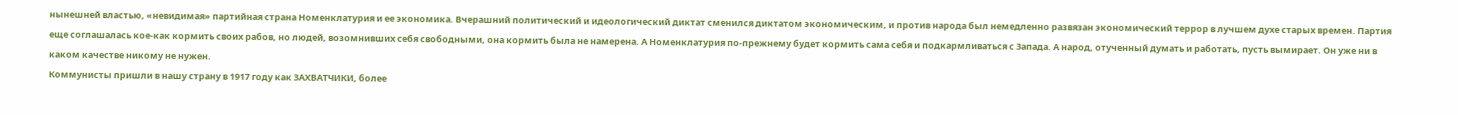нынешней властью, «невидимая» партийная страна Номенклатурия и ее экономика. Вчерашний политический и идеологический диктат сменился диктатом экономическим, и против народа был немедленно развязан экономический террор в лучшем духе старых времен. Партия еще соглашалась кое-как кормить своих рабов, но людей, возомнивших себя свободными, она кормить была не намерена. А Номенклатурия по-прежнему будет кормить сама себя и подкармливаться с Запада. А народ, отученный думать и работать, пусть вымирает. Он уже ни в каком качестве никому не нужен.
Коммунисты пришли в нашу страну в 1917 году как ЗАХВАТЧИКИ, более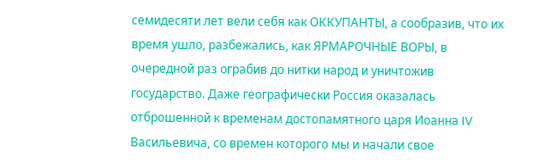семидесяти лет вели себя как ОККУПАНТЫ, а сообразив, что их время ушло, разбежались, как ЯРМАРОЧНЫЕ ВОРЫ, в очередной раз ограбив до нитки народ и уничтожив государство. Даже географически Россия оказалась отброшенной к временам достопамятного царя Иоанна IV Васильевича, со времен которого мы и начали свое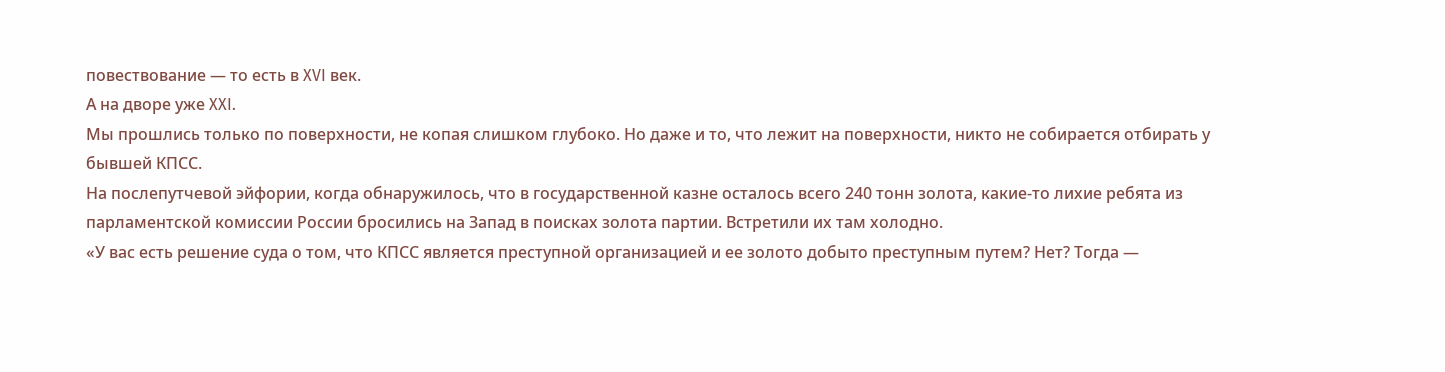повествование — то есть в XVI век.
А на дворе уже XXI.
Мы прошлись только по поверхности, не копая слишком глубоко. Но даже и то, что лежит на поверхности, никто не собирается отбирать у бывшей КПСС.
На послепутчевой эйфории, когда обнаружилось, что в государственной казне осталось всего 240 тонн золота, какие-то лихие ребята из парламентской комиссии России бросились на Запад в поисках золота партии. Встретили их там холодно.
«У вас есть решение суда о том, что КПСС является преступной организацией и ее золото добыто преступным путем? Нет? Тогда —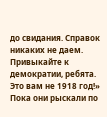до свидания. Справок никаких не даем. Привыкайте к демократии, ребята. Это вам не 1918 год!»
Пока они рыскали по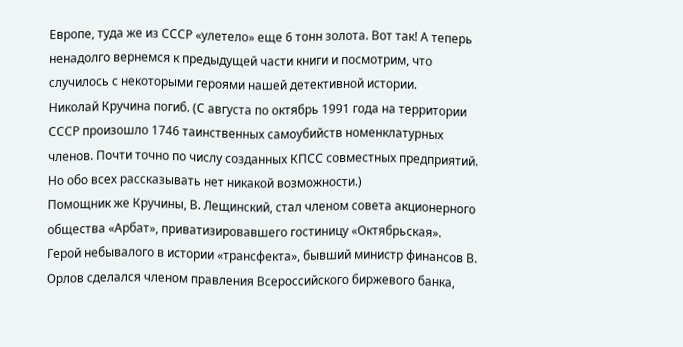Европе, туда же из СССР «улетело» еще 6 тонн золота. Вот так! А теперь ненадолго вернемся к предыдущей части книги и посмотрим, что случилось с некоторыми героями нашей детективной истории.
Николай Кручина погиб. (С августа по октябрь 1991 года на территории СССР произошло 1746 таинственных самоубийств номенклатурных членов. Почти точно по числу созданных КПСС совместных предприятий. Но обо всех рассказывать нет никакой возможности.)
Помощник же Кручины, В. Лещинский, стал членом совета акционерного общества «Арбат», приватизировавшего гостиницу «Октябрьская».
Герой небывалого в истории «трансфекта», бывший министр финансов В. Орлов сделался членом правления Всероссийского биржевого банка,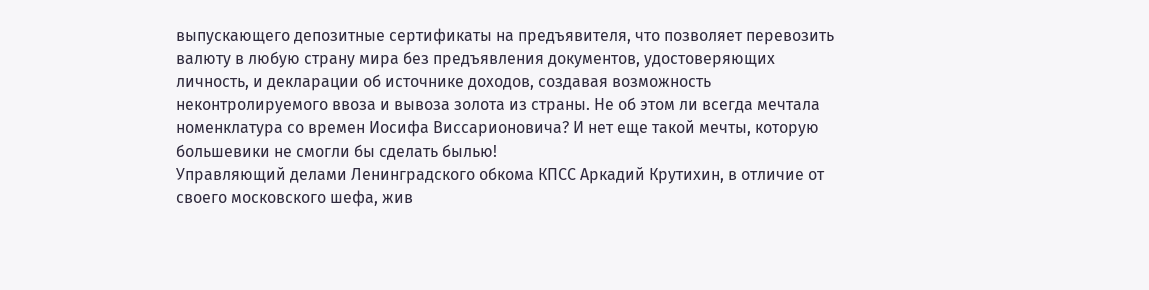выпускающего депозитные сертификаты на предъявителя, что позволяет перевозить валюту в любую страну мира без предъявления документов, удостоверяющих личность, и декларации об источнике доходов, создавая возможность неконтролируемого ввоза и вывоза золота из страны. Не об этом ли всегда мечтала номенклатура со времен Иосифа Виссарионовича? И нет еще такой мечты, которую большевики не смогли бы сделать былью!
Управляющий делами Ленинградского обкома КПСС Аркадий Крутихин, в отличие от своего московского шефа, жив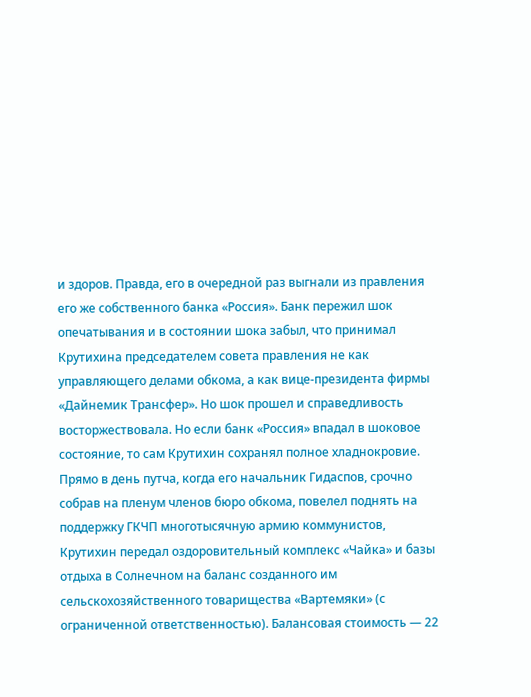и здоров. Правда, его в очередной раз выгнали из правления его же собственного банка «Россия». Банк пережил шок опечатывания и в состоянии шока забыл, что принимал Крутихина председателем совета правления не как управляющего делами обкома, а как вице-президента фирмы «Дайнемик Трансфер». Но шок прошел и справедливость восторжествовала. Но если банк «Россия» впадал в шоковое состояние, то сам Крутихин сохранял полное хладнокровие. Прямо в день путча, когда его начальник Гидаспов, срочно собрав на пленум членов бюро обкома, повелел поднять на поддержку ГКЧП многотысячную армию коммунистов, Крутихин передал оздоровительный комплекс «Чайка» и базы отдыха в Солнечном на баланс созданного им сельскохозяйственного товарищества «Вартемяки» (с ограниченной ответственностью). Балансовая стоимость — 22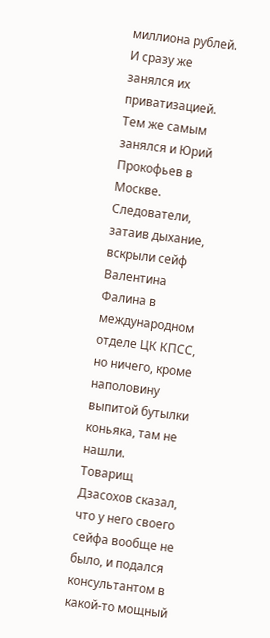миллиона рублей. И сразу же занялся их приватизацией.
Тем же самым занялся и Юрий Прокофьев в Москве. Следователи, затаив дыхание, вскрыли сейф Валентина Фалина в международном отделе ЦК КПСС, но ничего, кроме наполовину выпитой бутылки коньяка, там не нашли.
Товарищ Дзасохов сказал, что у него своего сейфа вообще не было, и подался консультантом в какой-то мощный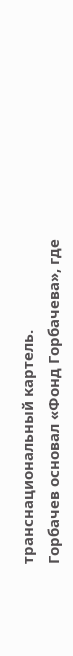транснациональный картель.
Горбачев основал «Фонд Горбачева», где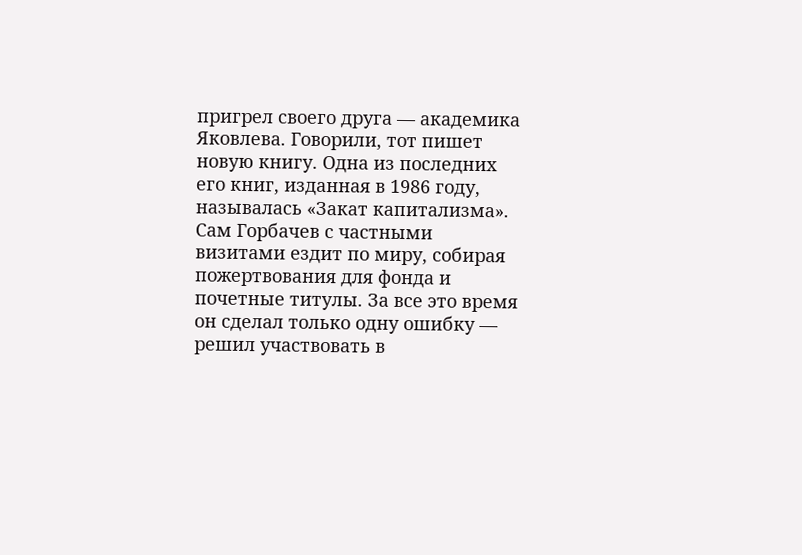пригрел своего друга — академика Яковлева. Говорили, тот пишет новую книгу. Одна из последних его книг, изданная в 1986 году, называлась «Закат капитализма». Сам Горбачев с частными визитами ездит по миру, собирая пожертвования для фонда и почетные титулы. За все это время он сделал только одну ошибку — решил участвовать в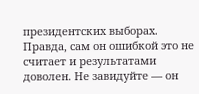президентских выборах. Правда, сам он ошибкой это не считает и результатами доволен. Не завидуйте — он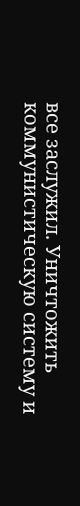все заслужил. Уничтожить коммунистическую систему и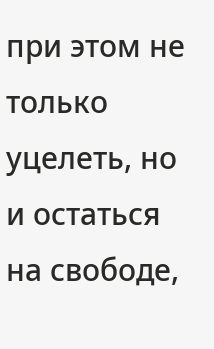при этом не только уцелеть, но и остаться на свободе,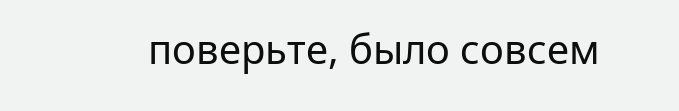поверьте, было совсем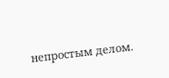непростым делом.